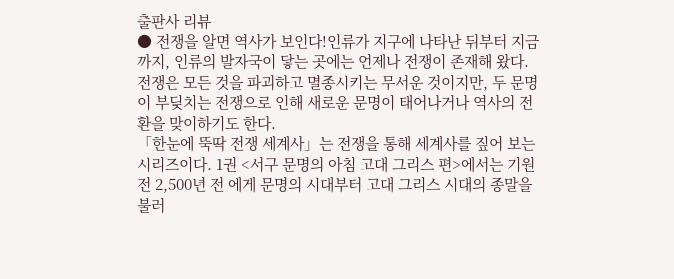출판사 리뷰
● 전쟁을 알면 역사가 보인다!인류가 지구에 나타난 뒤부터 지금까지, 인류의 발자국이 닿는 곳에는 언제나 전쟁이 존재해 왔다. 전쟁은 모든 것을 파괴하고 멸종시키는 무서운 것이지만, 두 문명이 부딪치는 전쟁으로 인해 새로운 문명이 태어나거나 역사의 전환을 맞이하기도 한다.
「한눈에 뚝딱 전쟁 세계사」는 전쟁을 통해 세계사를 짚어 보는 시리즈이다. 1권 <서구 문명의 아침 고대 그리스 편>에서는 기원전 2,500년 전 에게 문명의 시대부터 고대 그리스 시대의 종말을 불러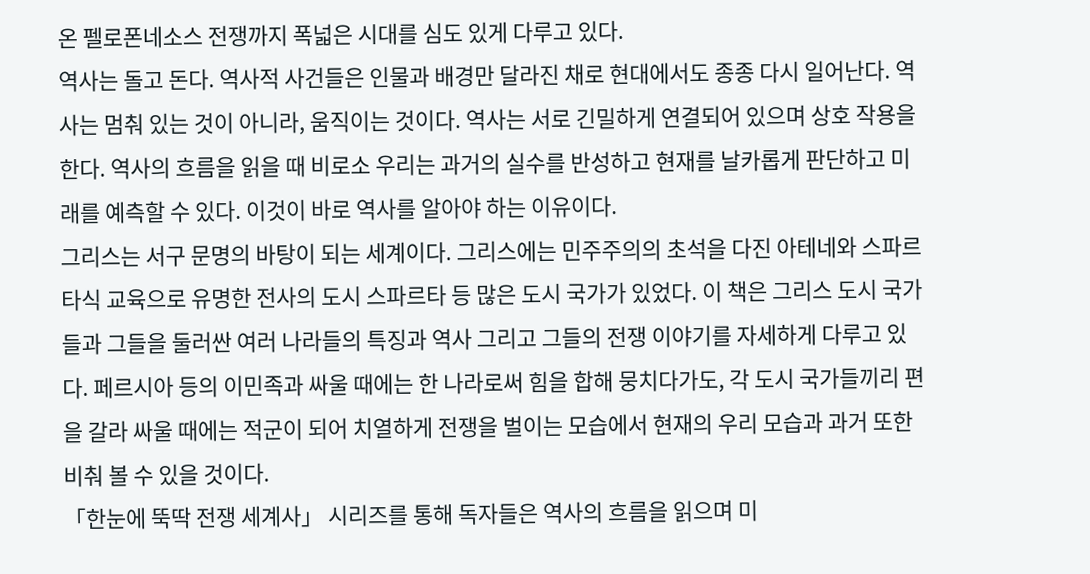온 펠로폰네소스 전쟁까지 폭넓은 시대를 심도 있게 다루고 있다.
역사는 돌고 돈다. 역사적 사건들은 인물과 배경만 달라진 채로 현대에서도 종종 다시 일어난다. 역사는 멈춰 있는 것이 아니라, 움직이는 것이다. 역사는 서로 긴밀하게 연결되어 있으며 상호 작용을 한다. 역사의 흐름을 읽을 때 비로소 우리는 과거의 실수를 반성하고 현재를 날카롭게 판단하고 미래를 예측할 수 있다. 이것이 바로 역사를 알아야 하는 이유이다.
그리스는 서구 문명의 바탕이 되는 세계이다. 그리스에는 민주주의의 초석을 다진 아테네와 스파르타식 교육으로 유명한 전사의 도시 스파르타 등 많은 도시 국가가 있었다. 이 책은 그리스 도시 국가들과 그들을 둘러싼 여러 나라들의 특징과 역사 그리고 그들의 전쟁 이야기를 자세하게 다루고 있다. 페르시아 등의 이민족과 싸울 때에는 한 나라로써 힘을 합해 뭉치다가도, 각 도시 국가들끼리 편을 갈라 싸울 때에는 적군이 되어 치열하게 전쟁을 벌이는 모습에서 현재의 우리 모습과 과거 또한 비춰 볼 수 있을 것이다.
「한눈에 뚝딱 전쟁 세계사」 시리즈를 통해 독자들은 역사의 흐름을 읽으며 미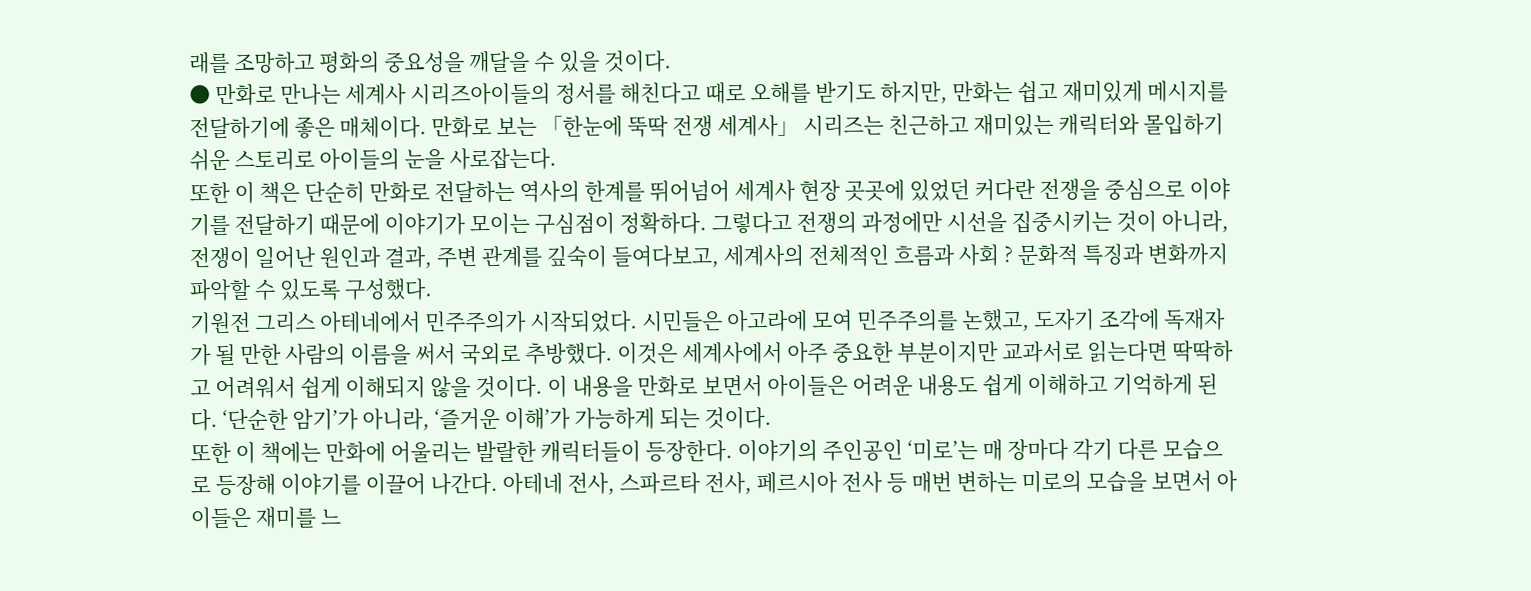래를 조망하고 평화의 중요성을 깨달을 수 있을 것이다.
● 만화로 만나는 세계사 시리즈아이들의 정서를 해친다고 때로 오해를 받기도 하지만, 만화는 쉽고 재미있게 메시지를 전달하기에 좋은 매체이다. 만화로 보는 「한눈에 뚝딱 전쟁 세계사」 시리즈는 친근하고 재미있는 캐릭터와 몰입하기 쉬운 스토리로 아이들의 눈을 사로잡는다.
또한 이 책은 단순히 만화로 전달하는 역사의 한계를 뛰어넘어 세계사 현장 곳곳에 있었던 커다란 전쟁을 중심으로 이야기를 전달하기 때문에 이야기가 모이는 구심점이 정확하다. 그렇다고 전쟁의 과정에만 시선을 집중시키는 것이 아니라, 전쟁이 일어난 원인과 결과, 주변 관계를 깊숙이 들여다보고, 세계사의 전체적인 흐름과 사회 ? 문화적 특징과 변화까지 파악할 수 있도록 구성했다.
기원전 그리스 아테네에서 민주주의가 시작되었다. 시민들은 아고라에 모여 민주주의를 논했고, 도자기 조각에 독재자가 될 만한 사람의 이름을 써서 국외로 추방했다. 이것은 세계사에서 아주 중요한 부분이지만 교과서로 읽는다면 딱딱하고 어려워서 쉽게 이해되지 않을 것이다. 이 내용을 만화로 보면서 아이들은 어려운 내용도 쉽게 이해하고 기억하게 된다. ‘단순한 암기’가 아니라, ‘즐거운 이해’가 가능하게 되는 것이다.
또한 이 책에는 만화에 어울리는 발랄한 캐릭터들이 등장한다. 이야기의 주인공인 ‘미로’는 매 장마다 각기 다른 모습으로 등장해 이야기를 이끌어 나간다. 아테네 전사, 스파르타 전사, 페르시아 전사 등 매번 변하는 미로의 모습을 보면서 아이들은 재미를 느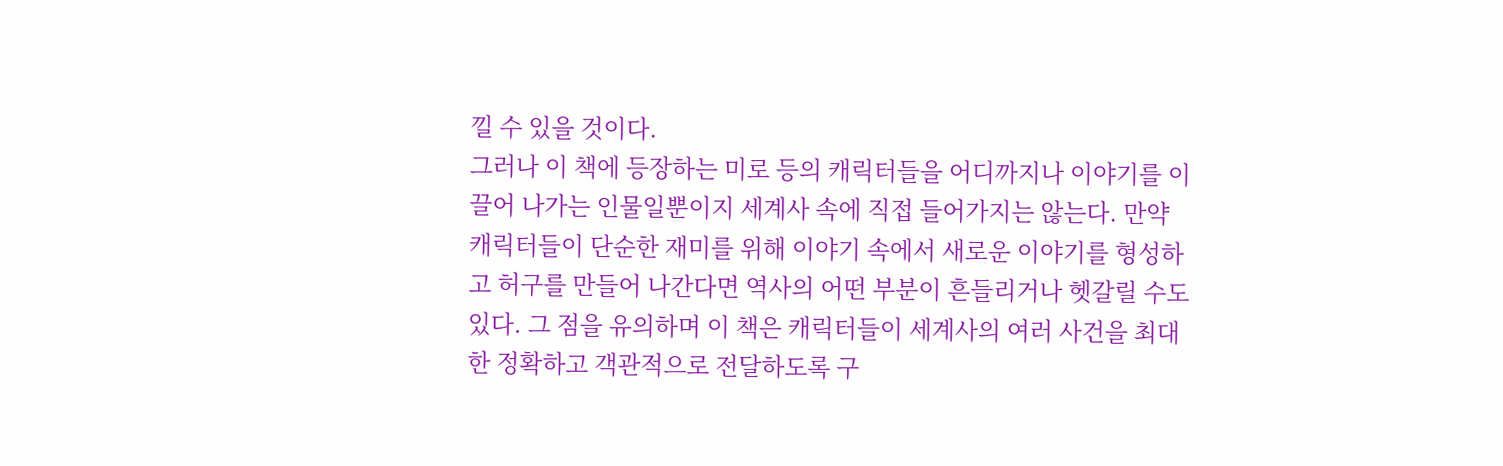낄 수 있을 것이다.
그러나 이 책에 등장하는 미로 등의 캐릭터들을 어디까지나 이야기를 이끌어 나가는 인물일뿐이지 세계사 속에 직접 들어가지는 않는다. 만약 캐릭터들이 단순한 재미를 위해 이야기 속에서 새로운 이야기를 형성하고 허구를 만들어 나간다면 역사의 어떤 부분이 흔들리거나 헷갈릴 수도 있다. 그 점을 유의하며 이 책은 캐릭터들이 세계사의 여러 사건을 최대한 정확하고 객관적으로 전달하도록 구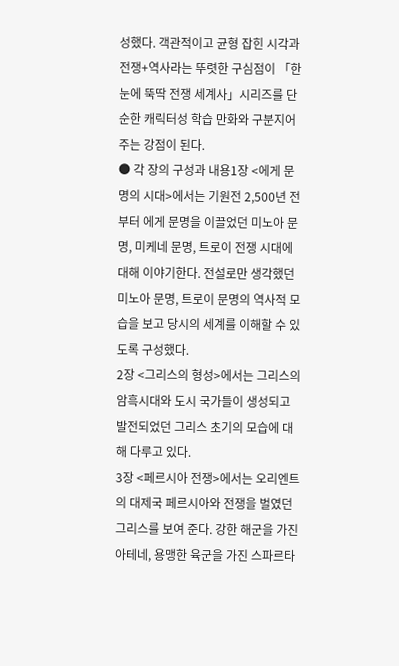성했다. 객관적이고 균형 잡힌 시각과 전쟁+역사라는 뚜렷한 구심점이 「한눈에 뚝딱 전쟁 세계사」시리즈를 단순한 캐릭터성 학습 만화와 구분지어 주는 강점이 된다.
● 각 장의 구성과 내용1장 <에게 문명의 시대>에서는 기원전 2,500년 전부터 에게 문명을 이끌었던 미노아 문명, 미케네 문명, 트로이 전쟁 시대에 대해 이야기한다. 전설로만 생각했던 미노아 문명, 트로이 문명의 역사적 모습을 보고 당시의 세계를 이해할 수 있도록 구성했다.
2장 <그리스의 형성>에서는 그리스의 암흑시대와 도시 국가들이 생성되고 발전되었던 그리스 초기의 모습에 대해 다루고 있다.
3장 <페르시아 전쟁>에서는 오리엔트의 대제국 페르시아와 전쟁을 벌였던 그리스를 보여 준다. 강한 해군을 가진 아테네, 용맹한 육군을 가진 스파르타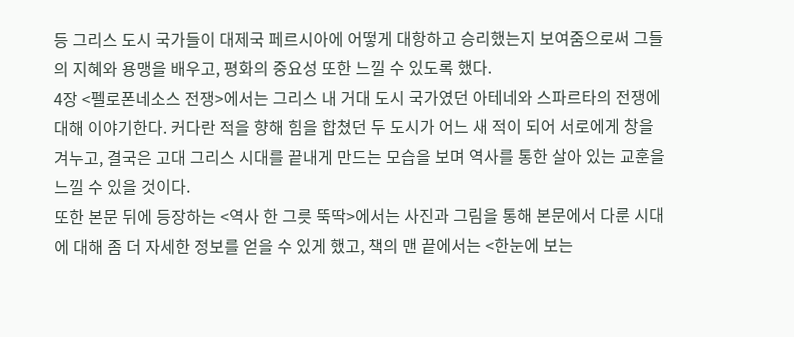등 그리스 도시 국가들이 대제국 페르시아에 어떻게 대항하고 승리했는지 보여줌으로써 그들의 지혜와 용맹을 배우고, 평화의 중요성 또한 느낄 수 있도록 했다.
4장 <펠로폰네소스 전쟁>에서는 그리스 내 거대 도시 국가였던 아테네와 스파르타의 전쟁에 대해 이야기한다. 커다란 적을 향해 힘을 합쳤던 두 도시가 어느 새 적이 되어 서로에게 창을 겨누고, 결국은 고대 그리스 시대를 끝내게 만드는 모습을 보며 역사를 통한 살아 있는 교훈을 느낄 수 있을 것이다.
또한 본문 뒤에 등장하는 <역사 한 그릇 뚝딱>에서는 사진과 그림을 통해 본문에서 다룬 시대에 대해 좀 더 자세한 정보를 얻을 수 있게 했고, 책의 맨 끝에서는 <한눈에 보는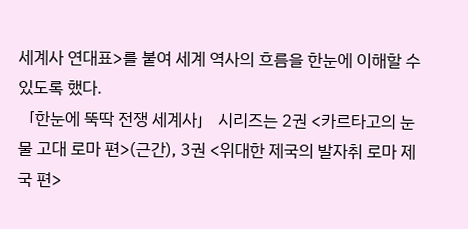세계사 연대표>를 붙여 세계 역사의 흐름을 한눈에 이해할 수 있도록 했다.
「한눈에 뚝딱 전쟁 세계사」 시리즈는 2권 <카르타고의 눈물 고대 로마 편>(근간), 3권 <위대한 제국의 발자취 로마 제국 편>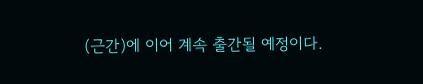(근간)에 이어 계속 출간될 예정이다.